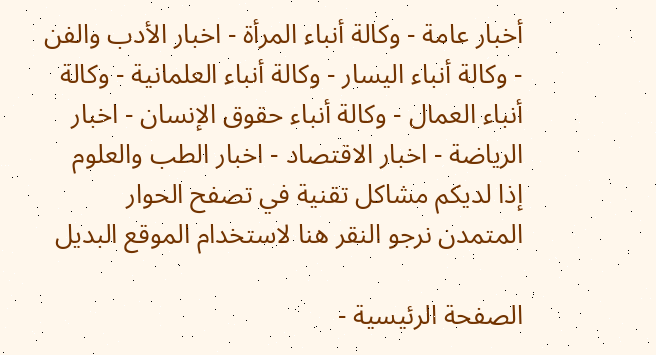أخبار عامة - وكالة أنباء المرأة - اخبار الأدب والفن - وكالة أنباء اليسار - وكالة أنباء العلمانية - وكالة أنباء العمال - وكالة أنباء حقوق الإنسان - اخبار الرياضة - اخبار الاقتصاد - اخبار الطب والعلوم
إذا لديكم مشاكل تقنية في تصفح الحوار المتمدن نرجو النقر هنا لاستخدام الموقع البديل

الصفحة الرئيسية -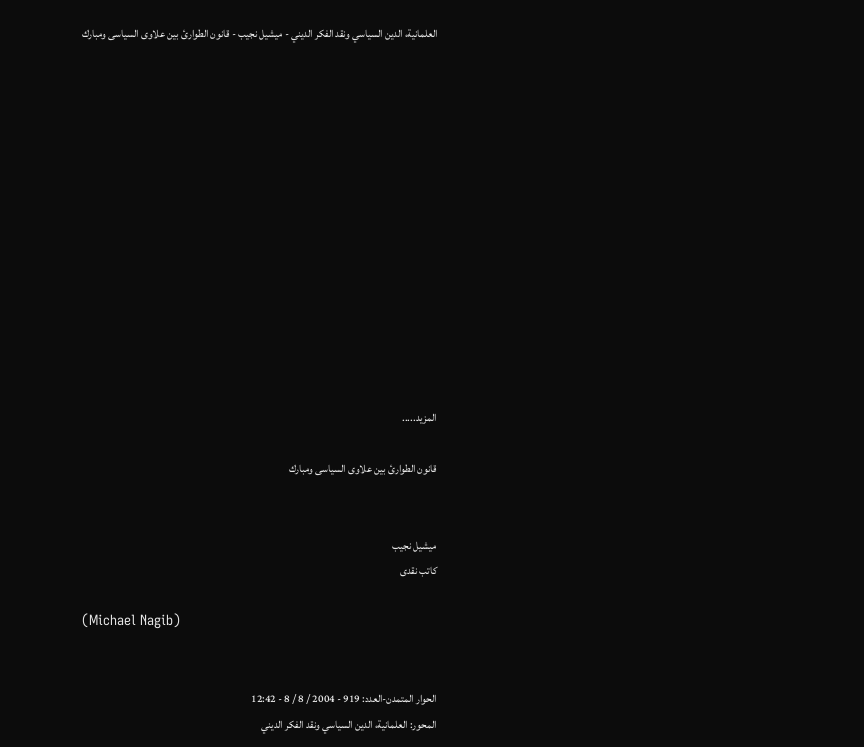العلمانية، الدين السياسي ونقد الفكر الديني - ميشيل نجيب - قانون الطوارئ بين علاوى السياسى ومبارك














المزيد.....

قانون الطوارئ بين علاوى السياسى ومبارك


ميشيل نجيب
كاتب نقدى

(Michael Nagib)


الحوار المتمدن-العدد: 919 - 2004 / 8 / 8 - 12:42
المحور: العلمانية، الدين السياسي ونقد الفكر الديني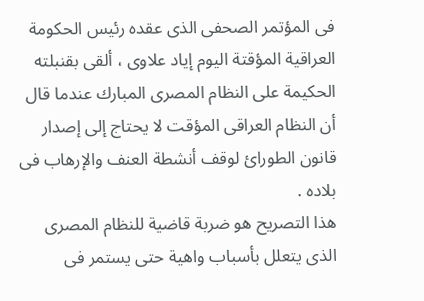فى المؤتمر الصحفى الذى عقده رئيس الحكومة العراقية المؤقتة اليوم إياد علاوى ، ألقى بقنبلته الحكيمة على النظام المصرى المبارك عندما قال أن النظام العراقى المؤقت لا يحتاج إلى إصدار قانون الطورائ لوقف أنشطة العنف والإرهاب فى بلاده .
هذا التصريح هو ضربة قاضية للنظام المصرى الذى يتعلل بأسباب واهية حتى يستمر فى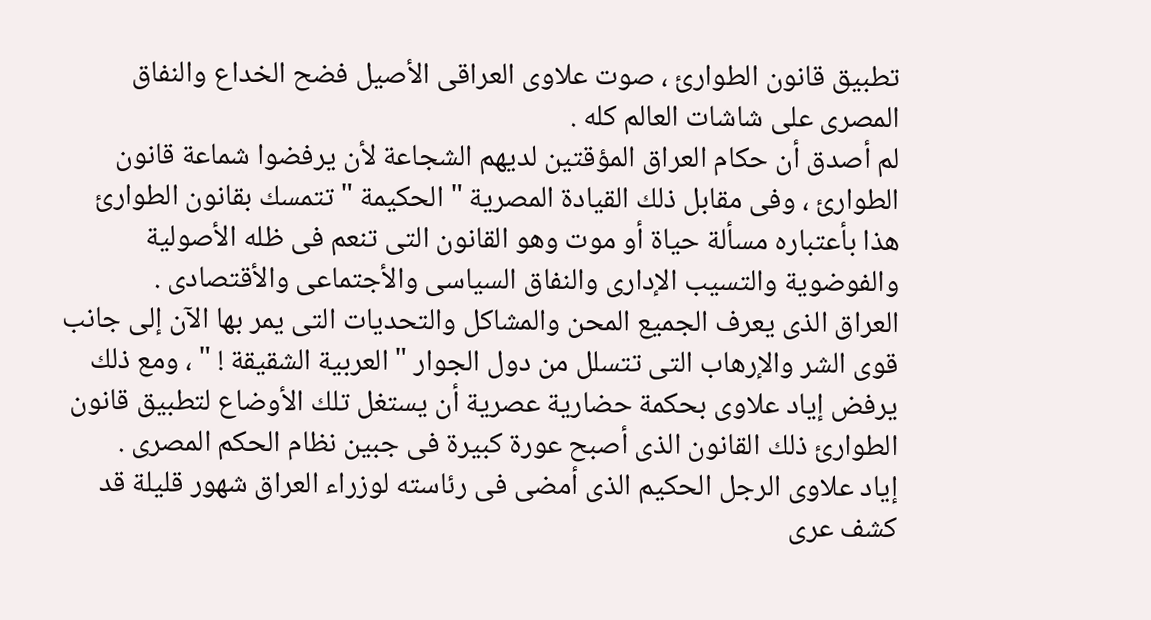تطبيق قانون الطوارئ ، صوت علاوى العراقى الأصيل فضح الخداع والنفاق المصرى على شاشات العالم كله .
لم أصدق أن حكام العراق المؤقتين لديهم الشجاعة لأن يرفضوا شماعة قانون الطوارئ ، وفى مقابل ذلك القيادة المصرية " الحكيمة " تتمسك بقانون الطوارئ هذا بأعتباره مسألة حياة أو موت وهو القانون التى تنعم فى ظله الأصولية والفوضوية والتسيب الإدارى والنفاق السياسى والأجتماعى والأقتصادى .
العراق الذى يعرف الجميع المحن والمشاكل والتحديات التى يمر بها الآن إلى جانب قوى الشر والإرهاب التى تتسلل من دول الجوار " العربية الشقيقة ! " ، ومع ذلك يرفض إياد علاوى بحكمة حضارية عصرية أن يستغل تلك الأوضاع لتطبيق قانون الطوارئ ذلك القانون الذى أصبح عورة كبيرة فى جبين نظام الحكم المصرى .
إياد علاوى الرجل الحكيم الذى أمضى فى رئاسته لوزراء العراق شهور قليلة قد كشف عرى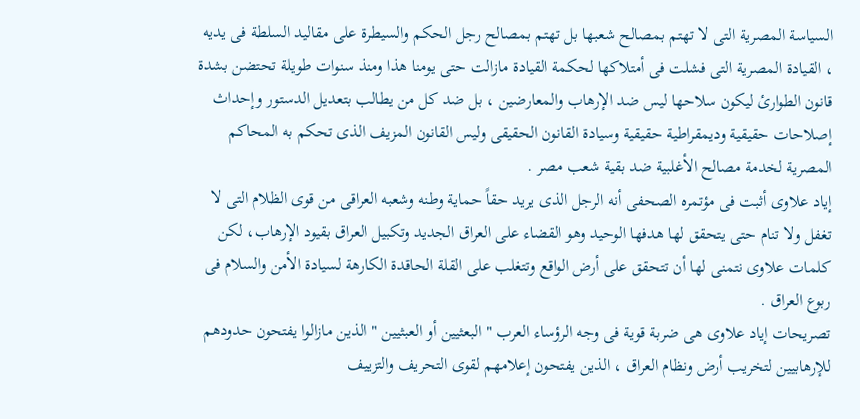السياسة المصرية التى لا تهتم بمصالح شعبها بل تهتم بمصالح رجل الحكم والسيطرة على مقاليد السلطة فى يديه ، القيادة المصرية التى فشلت فى أمتلاكها لحكمة القيادة مازالت حتى يومنا هذا ومنذ سنوات طويلة تحتضن بشدة قانون الطوارئ ليكون سلاحها ليس ضد الإرهاب والمعارضين ، بل ضد كل من يطالب بتعديل الدستور وإحداث إصلاحات حقيقية وديمقراطية حقيقية وسيادة القانون الحقيقى وليس القانون المزيف الذى تحكم به المحاكم المصرية لخدمة مصالح الأغلبية ضد بقية شعب مصر .
إياد علاوى أثبت فى مؤتمره الصحفى أنه الرجل الذى يريد حقاً حماية وطنه وشعبه العراقى من قوى الظلام التى لا تغفل ولا تنام حتى يتحقق لها هدفها الوحيد وهو القضاء على العراق الجديد وتكبيل العراق بقيود الإرهاب، لكن كلمات علاوى نتمنى لها أن تتحقق على أرض الواقع وتتغلب على القلة الحاقدة الكارهة لسيادة الأمن والسلام فى ربوع العراق .
تصريحات إياد علاوى هى ضربة قوية فى وجه الرؤساء العرب " البعثيين أو العبثيين " الذين مازالوا يفتحون حدودهم للإرهابيين لتخريب أرض ونظام العراق ، الذين يفتحون إعلامهم لقوى التحريف والتزييف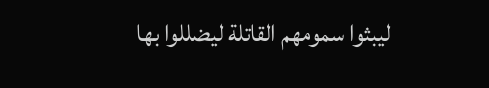ليبثوا سمومهم القاتلة ليضللوا بها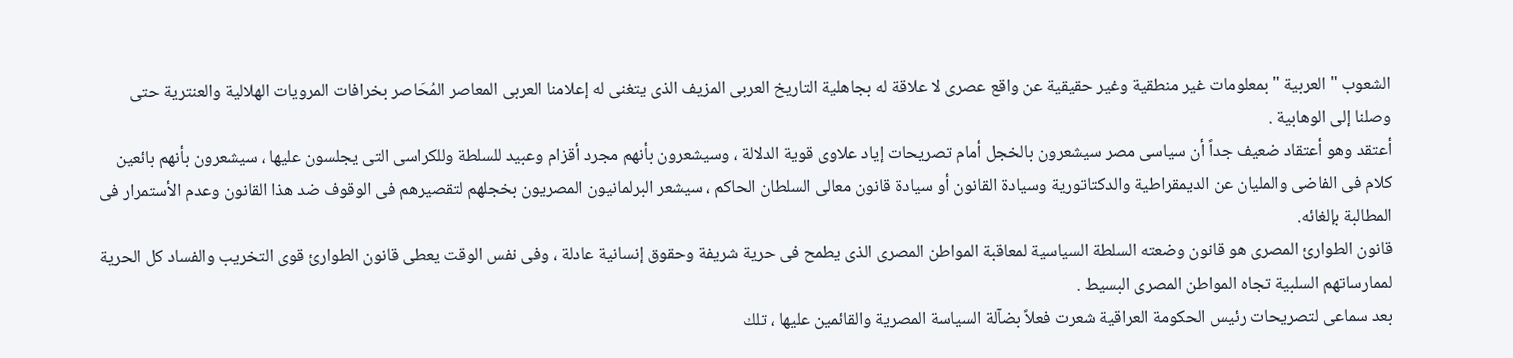الشعوب " العربية " بمعلومات غير منطقية وغير حقيقية عن واقع عصرى لا علاقة له بجاهلية التاريخ العربى المزيف الذى يتغنى له إعلامنا العربى المعاصر المُحَاصر بخرافات المرويات الهلالية والعنترية حتى وصلنا إلى الوهابية .
أعتقد وهو أعتقاد ضعيف جداً أن سياسى مصر سيشعرون بالخجل أمام تصريحات إياد علاوى قوية الدلالة ، وسيشعرون بأنهم مجرد أقزام وعبيد للسلطة وللكراسى التى يجلسون عليها ، سيشعرون بأنهم بائعين كلام فى الفاضى والمليان عن الديمقراطية والدكتاتورية وسيادة القانون أو سيادة قانون معالى السلطان الحاكم ، سيشعر البرلمانيون المصريون بخجلهم لتقصيرهم فى الوقوف ضد هذا القانون وعدم الأستمرار فى المطالبة بإلغائه.
قانون الطوارئ المصرى هو قانون وضعته السلطة السياسية لمعاقبة المواطن المصرى الذى يطمح فى حرية شريفة وحقوق إنسانية عادلة ، وفى نفس الوقت يعطى قانون الطوارئ قوى التخريب والفساد كل الحرية لممارساتهم السلبية تجاه المواطن المصرى البسيط .
بعد سماعى لتصريحات رئيس الحكومة العراقية شعرت فعلاً بضآلة السياسة المصرية والقائمين عليها ، تلك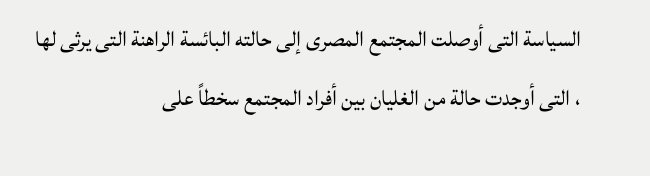السياسة التى أوصلت المجتمع المصرى إلى حالته البائسة الراهنة التى يرثى لها ، التى أوجدت حالة من الغليان بين أفراد المجتمع سخطاً على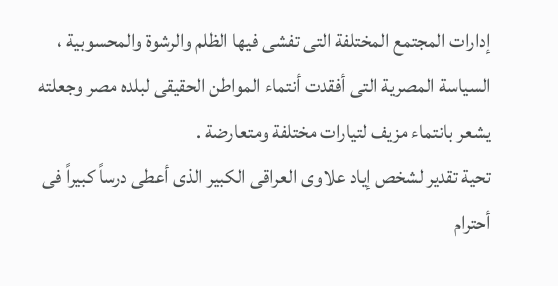إدارات المجتمع المختلفة التى تفشى فيها الظلم والرشوة والمحسوبية ، السياسة المصرية التى أفقدت أنتماء المواطن الحقيقى لبلده مصر وجعلته يشعر بانتماء مزيف لتيارات مختلفة ومتعارضة .
تحية تقدير لشخص إياد علاوى العراقى الكبير الذى أعطى درساً كبيراً فى أحترام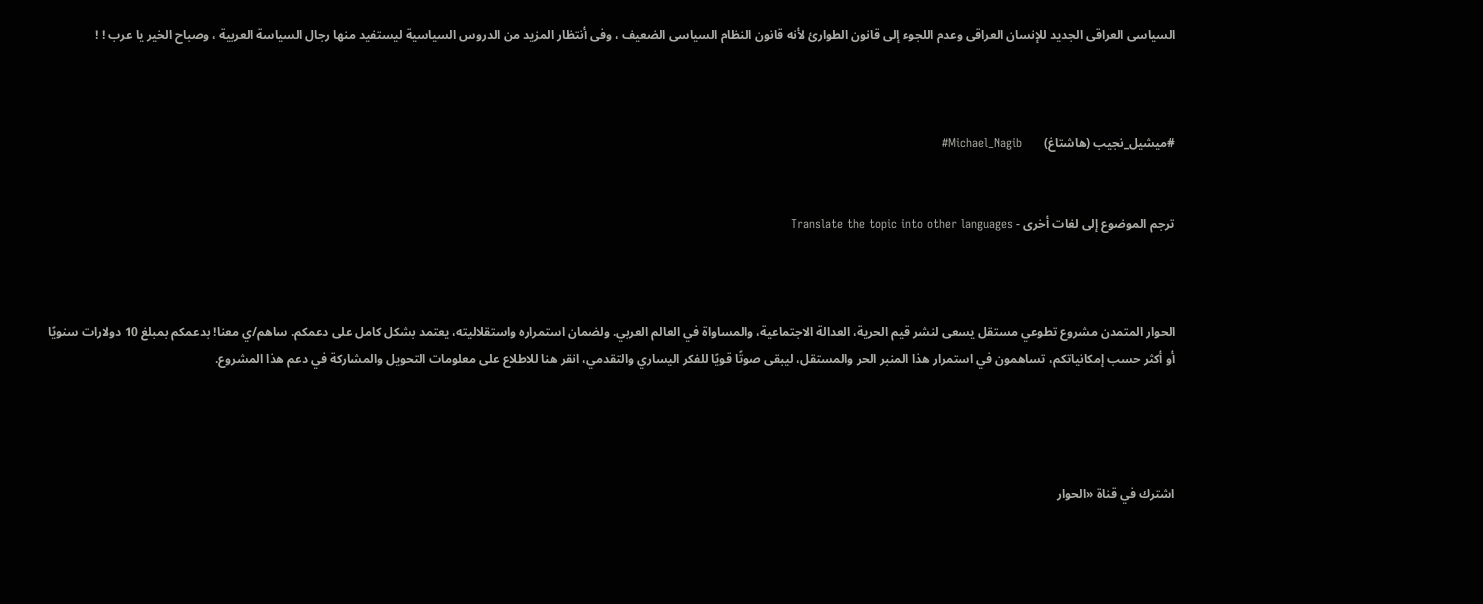السياسى العراقى الجديد للإنسان العراقى وعدم اللجوء إلى قانون الطوارئ لأنه قانون النظام السياسى الضعيف ، وفى أنتظار المزيد من الدروس السياسية ليستفيد منها رجال السياسة العربية ، وصباح الخير يا عرب ! !



#ميشيل_نجيب (هاشتاغ)       Michael_Nagib#


ترجم الموضوع إلى لغات أخرى - Translate the topic into other languages



الحوار المتمدن مشروع تطوعي مستقل يسعى لنشر قيم الحرية، العدالة الاجتماعية، والمساواة في العالم العربي. ولضمان استمراره واستقلاليته، يعتمد بشكل كامل على دعمكم. ساهم/ي معنا! بدعمكم بمبلغ 10 دولارات سنويًا أو أكثر حسب إمكانياتكم، تساهمون في استمرار هذا المنبر الحر والمستقل، ليبقى صوتًا قويًا للفكر اليساري والتقدمي، انقر هنا للاطلاع على معلومات التحويل والمشاركة في دعم هذا المشروع.




اشترك في قناة «الحوار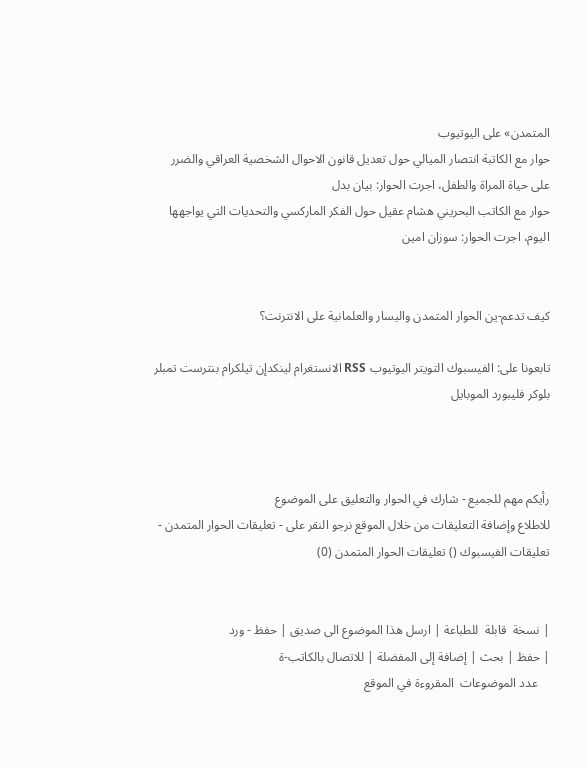المتمدن» على اليوتيوب
حوار مع الكاتبة انتصار الميالي حول تعديل قانون الاحوال الشخصية العراقي والضرر على حياة المراة والطفل، اجرت الحوار: بيان بدل
حوار مع الكاتب البحريني هشام عقيل حول الفكر الماركسي والتحديات التي يواجهها اليوم، اجرت الحوار: سوزان امين


كيف تدعم-ين الحوار المتمدن واليسار والعلمانية على الانترنت؟

تابعونا على: الفيسبوك التويتر اليوتيوب RSS الانستغرام لينكدإن تيلكرام بنترست تمبلر بلوكر فليبورد الموبايل



رأيكم مهم للجميع - شارك في الحوار والتعليق على الموضوع
للاطلاع وإضافة التعليقات من خلال الموقع نرجو النقر على - تعليقات الحوار المتمدن -
تعليقات الفيسبوك () تعليقات الحوار المتمدن (0)


| نسخة  قابلة  للطباعة | ارسل هذا الموضوع الى صديق | حفظ - ورد
| حفظ | بحث | إضافة إلى المفضلة | للاتصال بالكاتب-ة
    عدد الموضوعات  المقروءة في الموقع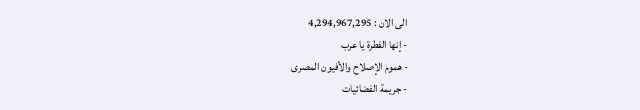الى الان : 4,294,967,295
- إنها الفطرة يا عرب
- هموم الإصلاح والأفيون المصرى
- جريمة الفضائيات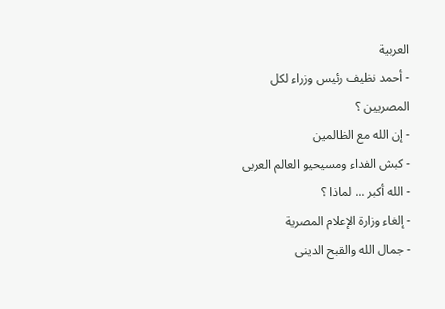العربية
- أحمد نظيف رئيس وزراء لكل المصريين ؟
- إن الله مع الظالمين
- كبش الفداء ومسيحيو العالم العربى
- الله أكبر ... لماذا ؟
- إلغاء وزارة الإعلام المصرية
- جمال الله والقبح الدينى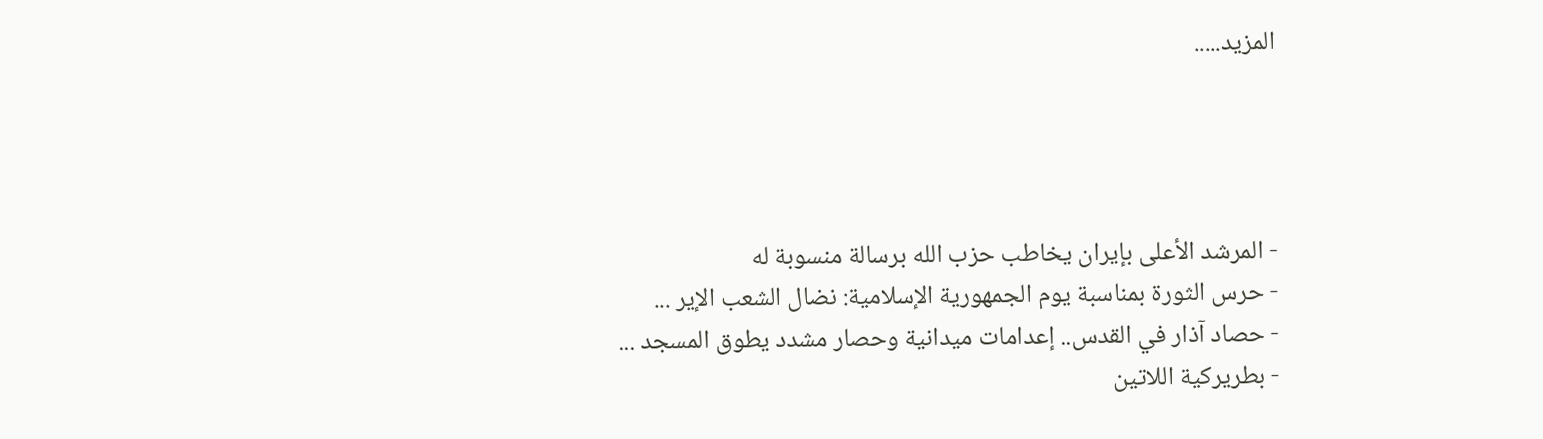المزيد.....




- المرشد الأعلى بإيران يخاطب حزب الله برسالة منسوبة له
- حرس الثورة بمناسبة يوم الجمهورية الإسلامية: نضال الشعب الإير ...
- حصاد آذار في القدس.. إعدامات ميدانية وحصار مشدد يطوق المسجد ...
- بطريركية اللاتين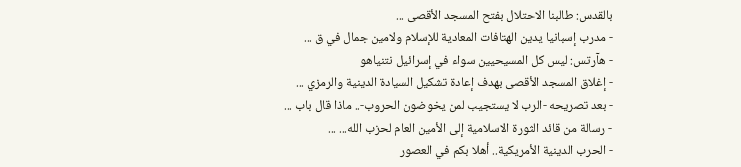بالقدس: طالبنا الاحتلال بفتح المسجد الأقصى ...
- مدرب إسبانيا يدين الهتافات المعادية للإسلام ولامين جمال في ق ...
- هآرتس: ليس كل المسيحيين سواء في إسرائيل نتنياهو
- إغلاق المسجد الأقصى بهدف إعادة تشكيل السيادة الدينية والرمزي ...
- بعد تصريحه -الرب لا يستجيب لمن يخوضون الحروب-.. ماذا قال باب ...
- رسالة من قائد الثورة الاسلامية إلى الأمين العام لحزب الله... ...
- الحرب الدينية الأمريكية.. أهلا بكم في العصور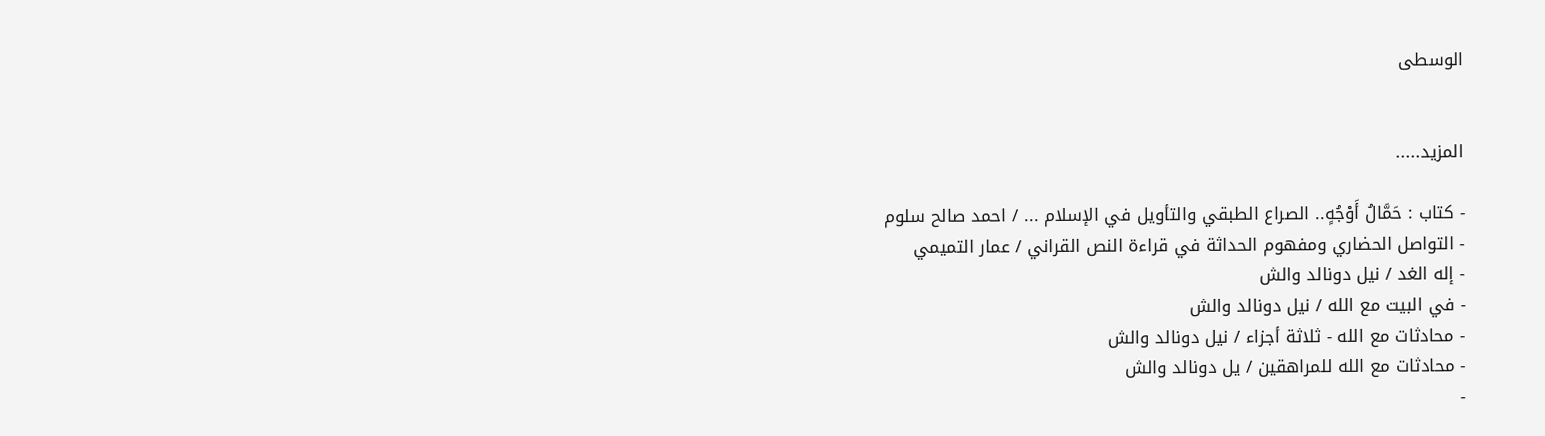الوسطى


المزيد.....

- كتاب : حَمَّالُ أَوْجُهٍ.. الصراع الطبقي والتأويل في الإسلام ... / احمد صالح سلوم
- التواصل الحضاري ومفهوم الحداثة في قراءة النص القراني / عمار التميمي
- إله الغد / نيل دونالد والش
- في البيت مع الله / نيل دونالد والش
- محادثات مع الله - ثلاثة أجزاء / نيل دونالد والش
- محادثات مع الله للمراهقين / يل دونالد والش
-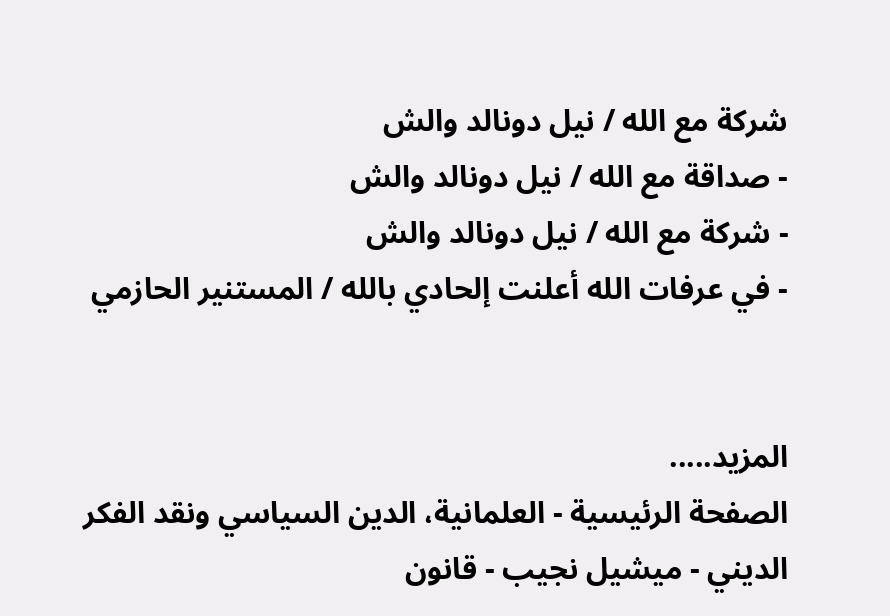شركة مع الله / نيل دونالد والش
- صداقة مع الله / نيل دونالد والش
- شركة مع الله / نيل دونالد والش
- في عرفات الله أعلنت إلحادي بالله / المستنير الحازمي


المزيد.....
الصفحة الرئيسية - العلمانية، الدين السياسي ونقد الفكر الديني - ميشيل نجيب - قانون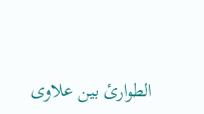الطوارئ بين علاوى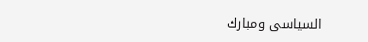السياسى ومبارك